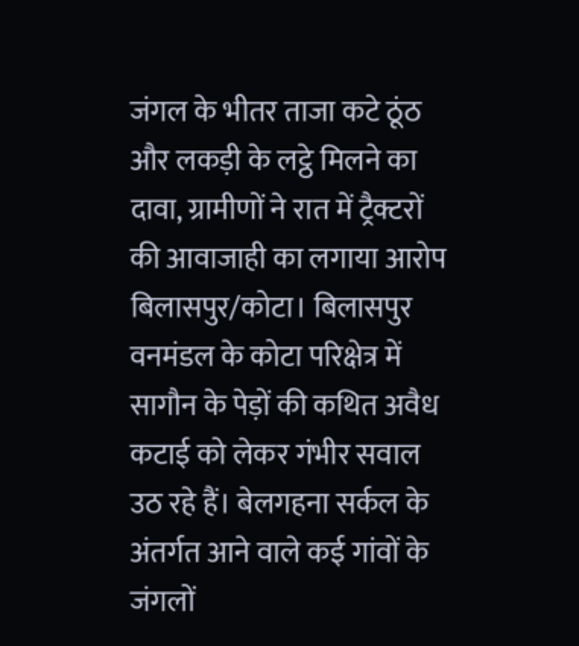जंगल के भीतर ताजा कटे ठूंठ और लकड़ी के लट्ठे मिलने का दावा, ग्रामीणों ने रात में ट्रैक्टरों की आवाजाही का लगाया आरोप
बिलासपुर/कोटा। बिलासपुर वनमंडल के कोटा परिक्षेत्र में सागौन के पेड़ों की कथित अवैध कटाई को लेकर गंभीर सवाल उठ रहे हैं। बेलगहना सर्कल के अंतर्गत आने वाले कई गांवों के जंगलों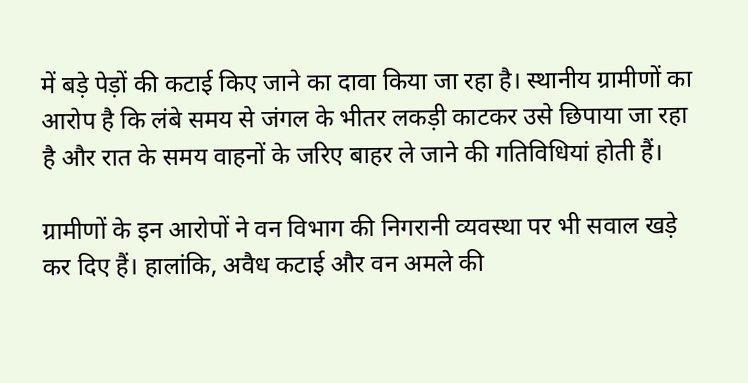में बड़े पेड़ों की कटाई किए जाने का दावा किया जा रहा है। स्थानीय ग्रामीणों का आरोप है कि लंबे समय से जंगल के भीतर लकड़ी काटकर उसे छिपाया जा रहा है और रात के समय वाहनों के जरिए बाहर ले जाने की गतिविधियां होती हैं।

ग्रामीणों के इन आरोपों ने वन विभाग की निगरानी व्यवस्था पर भी सवाल खड़े कर दिए हैं। हालांकि, अवैध कटाई और वन अमले की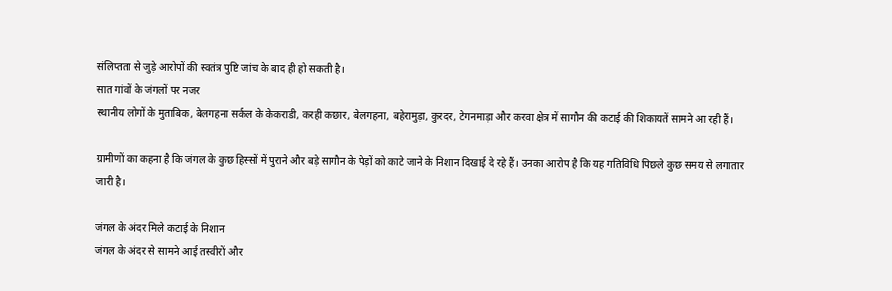संलिप्तता से जुड़े आरोपों की स्वतंत्र पुष्टि जांच के बाद ही हो सकती है।
सात गांवों के जंगलों पर नजर
स्थानीय लोगों के मुताबिक, बेलगहना सर्कल के केकराडी, करही कछार, बेलगहना, बहेरामुड़ा, कुरदर, टेगनमाड़ा और करवा क्षेत्र में सागौन की कटाई की शिकायतें सामने आ रही हैं।

ग्रामीणों का कहना है कि जंगल के कुछ हिस्सों में पुराने और बड़े सागौन के पेड़ों को काटे जाने के निशान दिखाई दे रहे हैं। उनका आरोप है कि यह गतिविधि पिछले कुछ समय से लगातार जारी है।

जंगल के अंदर मिले कटाई के निशान
जंगल के अंदर से सामने आई तस्वीरों और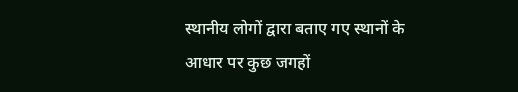स्थानीय लोगों द्वारा बताए गए स्थानों के आधार पर कुछ जगहों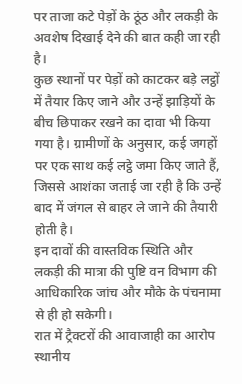पर ताजा कटे पेड़ों के ठूंठ और लकड़ी के अवशेष दिखाई देने की बात कही जा रही है।
कुछ स्थानों पर पेड़ों को काटकर बड़े लट्ठों में तैयार किए जाने और उन्हें झाड़ियों के बीच छिपाकर रखने का दावा भी किया गया है। ग्रामीणों के अनुसार, कई जगहों पर एक साथ कई लट्ठे जमा किए जाते हैं, जिससे आशंका जताई जा रही है कि उन्हें बाद में जंगल से बाहर ले जाने की तैयारी होती है।
इन दावों की वास्तविक स्थिति और लकड़ी की मात्रा की पुष्टि वन विभाग की आधिकारिक जांच और मौके के पंचनामा से ही हो सकेगी।
रात में ट्रैक्टरों की आवाजाही का आरोप
स्थानीय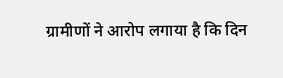ग्रामीणों ने आरोप लगाया है कि दिन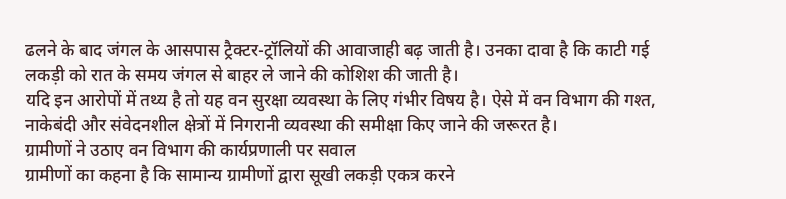ढलने के बाद जंगल के आसपास ट्रैक्टर-ट्रॉलियों की आवाजाही बढ़ जाती है। उनका दावा है कि काटी गई लकड़ी को रात के समय जंगल से बाहर ले जाने की कोशिश की जाती है।
यदि इन आरोपों में तथ्य है तो यह वन सुरक्षा व्यवस्था के लिए गंभीर विषय है। ऐसे में वन विभाग की गश्त, नाकेबंदी और संवेदनशील क्षेत्रों में निगरानी व्यवस्था की समीक्षा किए जाने की जरूरत है।
ग्रामीणों ने उठाए वन विभाग की कार्यप्रणाली पर सवाल
ग्रामीणों का कहना है कि सामान्य ग्रामीणों द्वारा सूखी लकड़ी एकत्र करने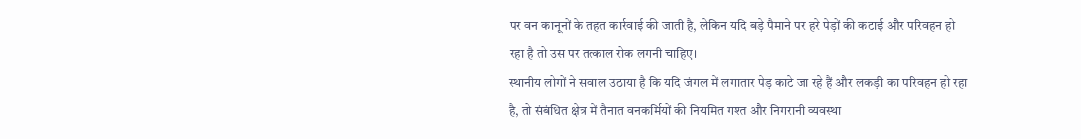पर वन कानूनों के तहत कार्रवाई की जाती है, लेकिन यदि बड़े पैमाने पर हरे पेड़ों की कटाई और परिवहन हो रहा है तो उस पर तत्काल रोक लगनी चाहिए।
स्थानीय लोगों ने सवाल उठाया है कि यदि जंगल में लगातार पेड़ काटे जा रहे हैं और लकड़ी का परिवहन हो रहा है, तो संबंधित क्षेत्र में तैनात वनकर्मियों की नियमित गश्त और निगरानी व्यवस्था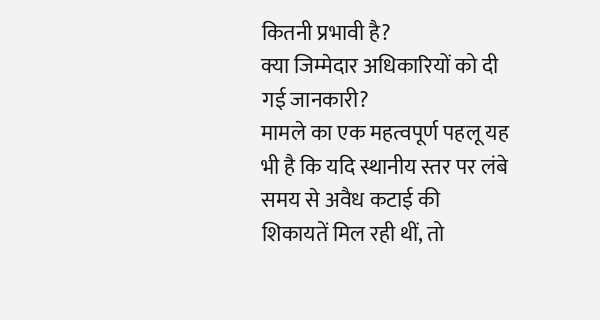कितनी प्रभावी है?
क्या जिम्मेदार अधिकारियों को दी गई जानकारी?
मामले का एक महत्वपूर्ण पहलू यह भी है कि यदि स्थानीय स्तर पर लंबे समय से अवैध कटाई की शिकायतें मिल रही थीं, तो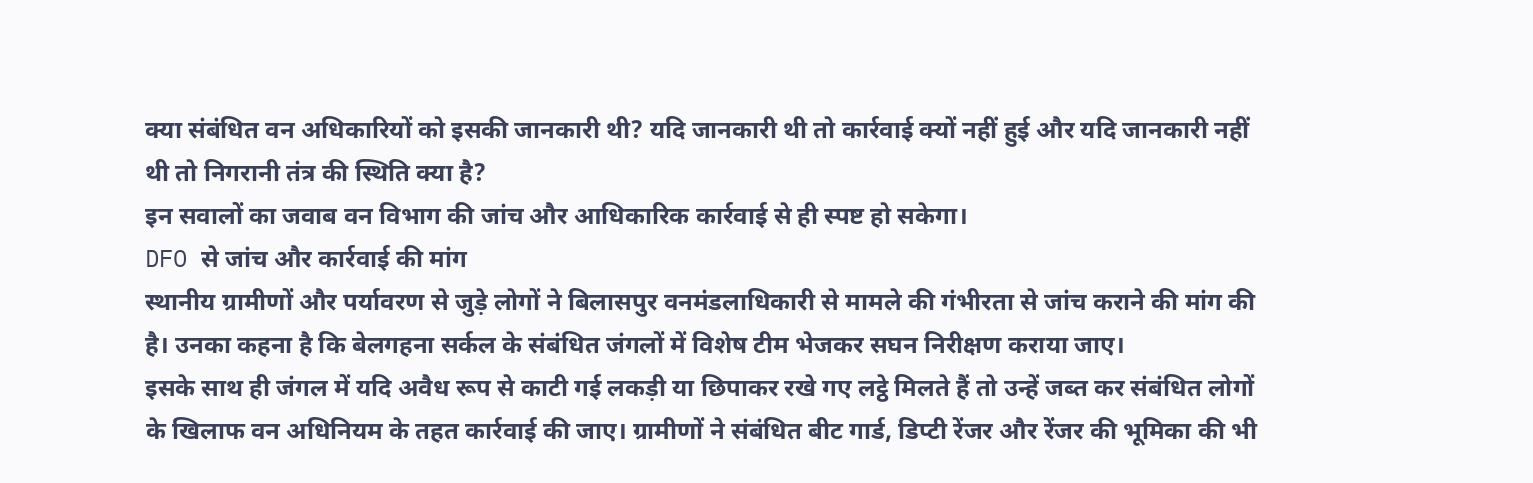क्या संबंधित वन अधिकारियों को इसकी जानकारी थी? यदि जानकारी थी तो कार्रवाई क्यों नहीं हुई और यदि जानकारी नहीं थी तो निगरानी तंत्र की स्थिति क्या है?
इन सवालों का जवाब वन विभाग की जांच और आधिकारिक कार्रवाई से ही स्पष्ट हो सकेगा।
DFO से जांच और कार्रवाई की मांग
स्थानीय ग्रामीणों और पर्यावरण से जुड़े लोगों ने बिलासपुर वनमंडलाधिकारी से मामले की गंभीरता से जांच कराने की मांग की है। उनका कहना है कि बेलगहना सर्कल के संबंधित जंगलों में विशेष टीम भेजकर सघन निरीक्षण कराया जाए।
इसके साथ ही जंगल में यदि अवैध रूप से काटी गई लकड़ी या छिपाकर रखे गए लट्ठे मिलते हैं तो उन्हें जब्त कर संबंधित लोगों के खिलाफ वन अधिनियम के तहत कार्रवाई की जाए। ग्रामीणों ने संबंधित बीट गार्ड, डिप्टी रेंजर और रेंजर की भूमिका की भी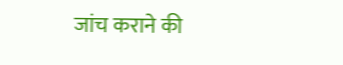जांच कराने की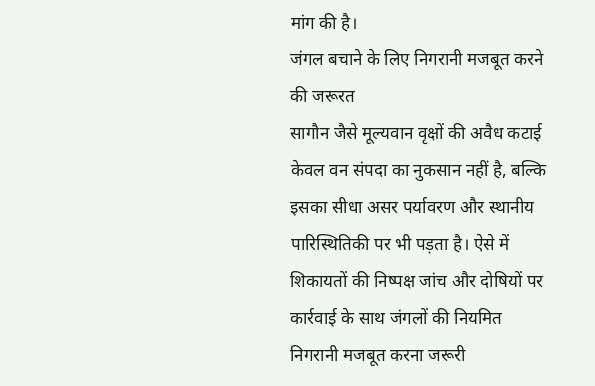मांग की है।
जंगल बचाने के लिए निगरानी मजबूत करने की जरूरत
सागौन जैसे मूल्यवान वृक्षों की अवैध कटाई केवल वन संपदा का नुकसान नहीं है, बल्कि इसका सीधा असर पर्यावरण और स्थानीय पारिस्थितिकी पर भी पड़ता है। ऐसे में शिकायतों की निष्पक्ष जांच और दोषियों पर कार्रवाई के साथ जंगलों की नियमित निगरानी मजबूत करना जरूरी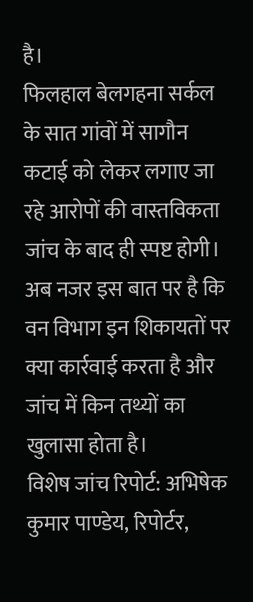है।
फिलहाल बेलगहना सर्कल के सात गांवों में सागौन कटाई को लेकर लगाए जा रहे आरोपों की वास्तविकता जांच के बाद ही स्पष्ट होगी। अब नजर इस बात पर है कि वन विभाग इन शिकायतों पर क्या कार्रवाई करता है और जांच में किन तथ्यों का खुलासा होता है।
विशेष जांच रिपोर्ट: अभिषेक कुमार पाण्डेय, रिपोर्टर,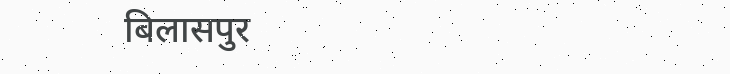बिलासपुर